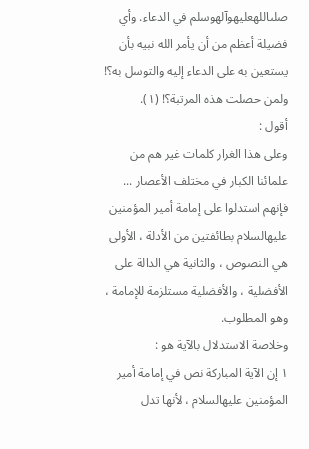صلىاللهعليهوآلهوسلم في الدعاء. وأي فضيلة أعظم من أن يأمر الله نبيه بأن يستعين به على الدعاء إليه والتوسل به؟! ولمن حصلت هذه المرتبة؟! (١).
أقول :
وعلى هذا الغرار كلمات غير هم من علمائنا الكبار في مختلف الأعصار ... فإنهم استدلوا على إمامة أمير المؤمنين عليهالسلام بطائفتين من الأدلة ، الأولى هي النصوص ، والثانية هي الدالة على الأفضلية ، والأفضلية مستلزمة للإمامة ، وهو المطلوب.
وخلاصة الاستدلال بالآية هو :
١ إن الآية المباركة نص في إمامة أمير المؤمنين عليهالسلام ، لأنها تدل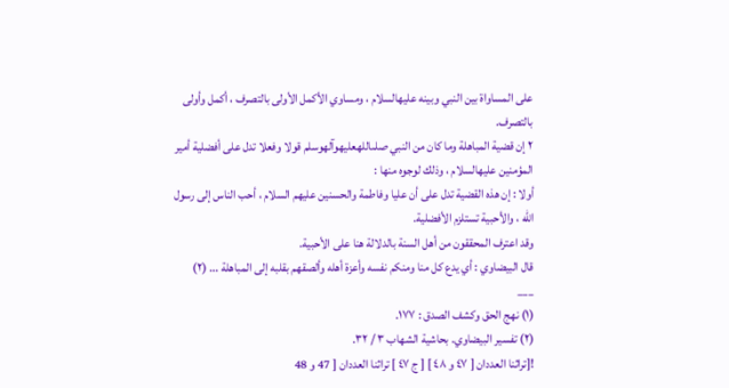على المساواة بين النبي وبينه عليهالسلام ، ومساوي الأكمل الأولى بالتصرف ، أكمل وأولى بالتصرف.
٢ إن قضية المباهلة وما كان من النبي صلىاللهعليهوآلهوسلم قولا وفعلا تدل على أفضلية أمير المؤمنين عليهالسلام ، وذلك لوجوه منها :
أولا : إن هذه القضية تدل على أن عليا وفاطمة والحسنين عليهم السلام ، أحب الناس إلى رسول الله ، والأحبية تستلزم الأفضلية.
وقد اعترف المحققون من أهل السنة بالدلالة هنا على الأحبية.
قال البيضاوي : أي يدع كل منا ومنكم نفسه وأعزة أهله وألصقهم بقلبه إلى المباهلة ... (٢)
___
(١) نهج الحق وكشف الصدق : ١٧٧.
(٢) تفسير البيضاوي. بحاشية الشهاب ٣ / ٣٢.
![تراثنا العددان [ ٤٧ و ٤٨ ] [ ج ٤٧ ] تراثنا العددان [ 47 و 48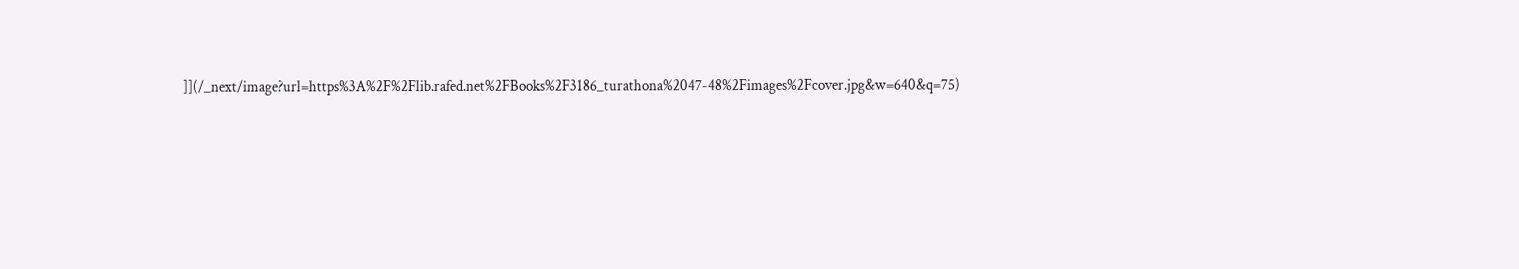]](/_next/image?url=https%3A%2F%2Flib.rafed.net%2FBooks%2F3186_turathona%2047-48%2Fimages%2Fcover.jpg&w=640&q=75)